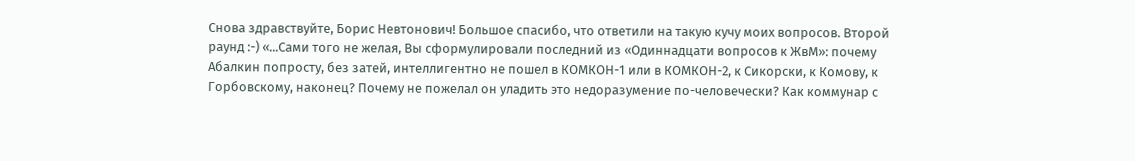Снова здравствуйте, Борис Невтонович! Большое спасибо, что ответили на такую кучу моих вопросов. Второй раунд :-) «...Сами того не желая, Вы сформулировали последний из «Одиннадцати вопросов к ЖвМ»: почему Абалкин попросту, без затей, интеллигентно не пошел в КОМКОН-1 или в КОМКОН-2, к Сикорски, к Комову, к Горбовскому, наконец? Почему не пожелал он уладить это недоразумение по-человечески? Как коммунар с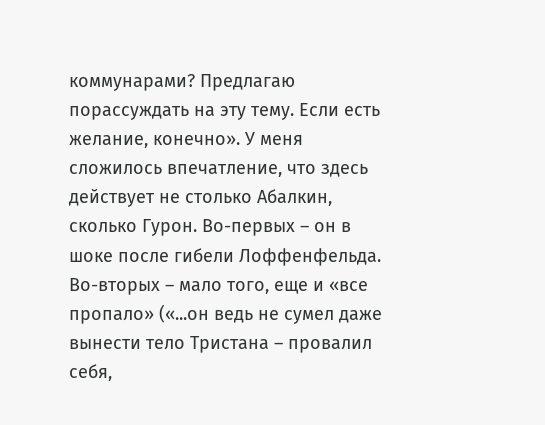коммунарами? Предлагаю порассуждать на эту тему. Если есть желание, конечно». У меня сложилось впечатление, что здесь действует не столько Абалкин, сколько Гурон. Во-первых – он в шоке после гибели Лоффенфельда. Во-вторых – мало того, еще и «все пропало» («...он ведь не сумел даже вынести тело Тристана – провалил себя,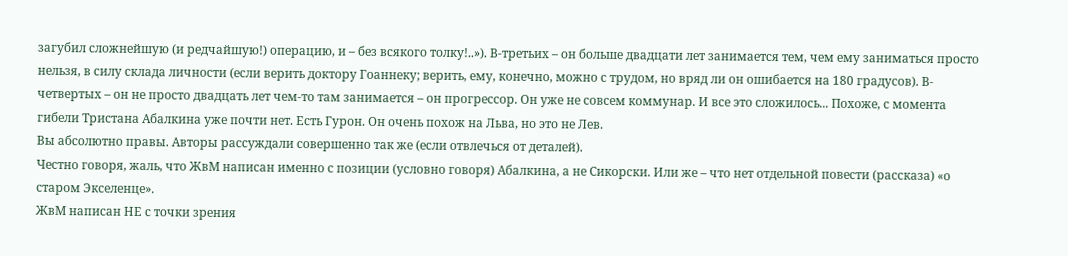загубил сложнейшую (и редчайшую!) операцию, и – без всякого толку!..»). В-третьих – он больше двадцати лет занимается тем, чем ему заниматься просто нельзя, в силу склада личности (если верить доктору Гоаннеку; верить, ему, конечно, можно с трудом, но вряд ли он ошибается на 180 градусов). В-четвертых – он не просто двадцать лет чем-то там занимается – он прогрессор. Он уже не совсем коммунар. И все это сложилось... Похоже, с момента гибели Тристана Абалкина уже почти нет. Есть Гурон. Он очень похож на Льва, но это не Лев.
Вы абсолютно правы. Авторы рассуждали совершенно так же (если отвлечься от деталей).
Честно говоря, жаль, что ЖвМ написан именно с позиции (условно говоря) Абалкина, а не Сикорски. Или же – что нет отдельной повести (рассказа) «о старом Экселенце».
ЖвМ написан НЕ с точки зрения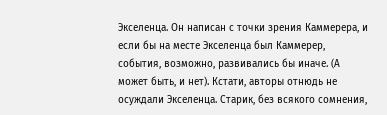Экселенца. Он написан с точки зрения Каммерера, и если бы на месте Экселенца был Каммерер, события, возможно, развивались бы иначе. (А может быть, и нет). Кстати, авторы отнюдь не осуждали Экселенца. Старик, без всякого сомнения,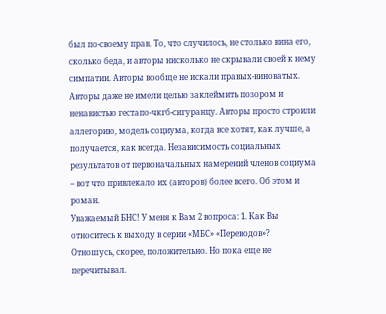был по-своему прав. То, что случилось, не столько вина его, сколько беда, и авторы нисколько не скрывали своей к нему симпатии. Авторы вообще не искали правых-виноватых. Авторы даже не имели целью заклеймить позором и ненавистью гестапо-чкгб-сигуранцу. Авторы просто строили аллегорию, модель социума, когда все хотят, как лучше, а получается, как всегда. Независимость социальных результатов от первоначальных намерений членов социума – вот что привлекало их (авторов) более всего. Об этом и роман.
Уважаемый БНС! У меня к Вам 2 вопроса: 1. Как Вы относитесь к выходу в серии «МБС» «Переводов»?
Отношусь, скорее, положительно. Но пока еще не перечитывал.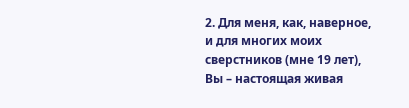2. Для меня, как, наверное, и для многих моих сверстников (мне 19 лет), Вы – настоящая живая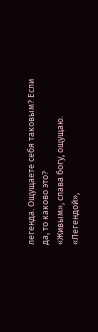легенда. Ощущаете себя таковым? Если да, то каково это?
«Живым», слава богу, ощущаю. «Легендой»,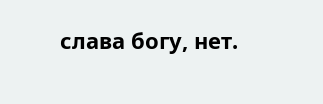слава богу, нет.